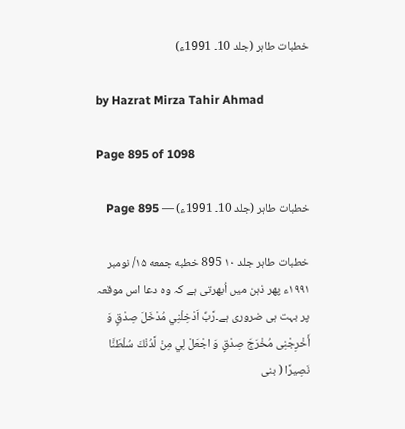خطبات طاہر (جلد 10۔ 1991ء)

by Hazrat Mirza Tahir Ahmad

Page 895 of 1098

خطبات طاہر (جلد 10۔ 1991ء) — Page 895

خطبات طاہر جلد ۱۰ 895 خطبه جمعه ۱۵/ نومبر ۱۹۹۱ء پھر ذہن میں اُبھرتی ہے کہ وہ دعا اس موقعہ پر بہت ہی ضروری ہے۔رَّبِّ اَدْخِلْنِي مُدْخَلَ صِدْقٍ وَ أَخْرِجْنِى مُخْرَجَ صِدْقٍ وَ اجْعَلْ لِي مِنْ لَّدُنْكَ سُلْطَنَّا نَصِيرًا ( بنی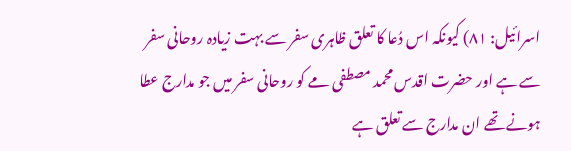اسرائیل: ۸۱) کیونکہ اس دُعا کا تعلق ظاہری سفر سے بہت زیادہ روحانی سفر سے ہے اور حضرت اقدس محمد مصطفی مے کو روحانی سفر میں جو مدارج عطا ہونے تھے ان مدارج سے تعلق ہے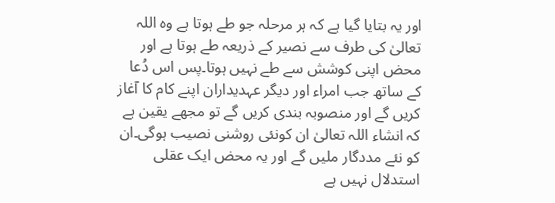اور یہ بتایا گیا ہے کہ ہر مرحلہ جو طے ہوتا ہے وہ اللہ تعالیٰ کی طرف سے نصیر کے ذریعہ طے ہوتا ہے اور محض اپنی کوشش سے طے نہیں ہوتا۔پس اس دُعا کے ساتھ جب امراء اور دیگر عہدیداران اپنے کام کا آغاز کریں گے اور منصوبہ بندی کریں گے تو مجھے یقین ہے کہ انشاء اللہ تعالیٰ ان کونئی روشنی نصیب ہوگی۔ان کو نئے مددگار ملیں گے اور یہ محض ایک عقلی استدلال نہیں ہے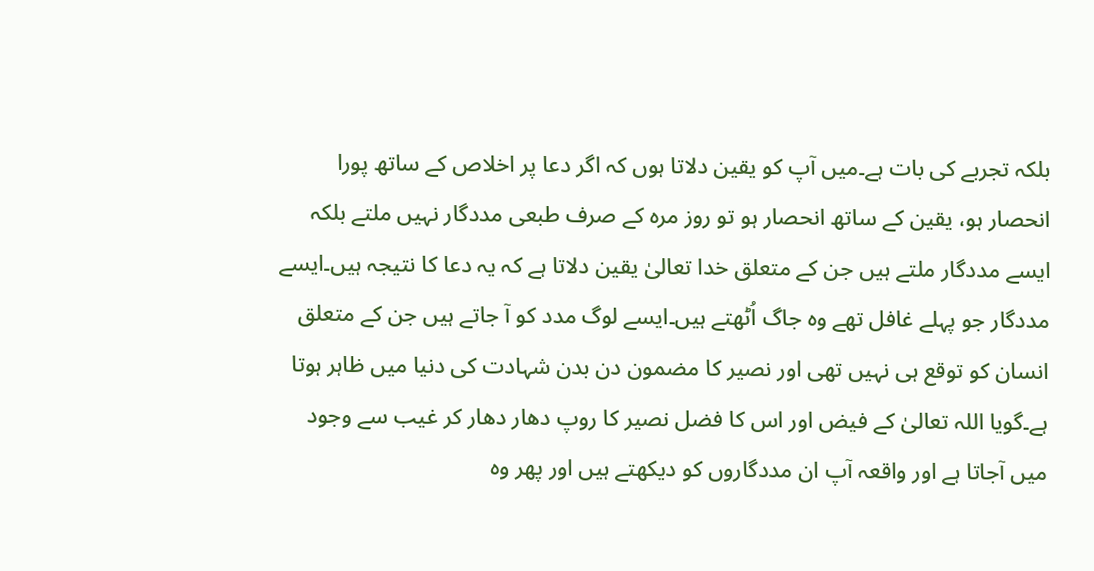بلکہ تجربے کی بات ہے۔میں آپ کو یقین دلاتا ہوں کہ اگر دعا پر اخلاص کے ساتھ پورا انحصار ہو، یقین کے ساتھ انحصار ہو تو روز مرہ کے صرف طبعی مددگار نہیں ملتے بلکہ ایسے مددگار ملتے ہیں جن کے متعلق خدا تعالیٰ یقین دلاتا ہے کہ یہ دعا کا نتیجہ ہیں۔ایسے مددگار جو پہلے غافل تھے وہ جاگ اُٹھتے ہیں۔ایسے لوگ مدد کو آ جاتے ہیں جن کے متعلق انسان کو توقع ہی نہیں تھی اور نصیر کا مضمون دن بدن شہادت کی دنیا میں ظاہر ہوتا ہے۔گویا اللہ تعالیٰ کے فیض اور اس کا فضل نصیر کا روپ دھار دھار کر غیب سے وجود میں آجاتا ہے اور واقعہ آپ ان مددگاروں کو دیکھتے ہیں اور پھر وہ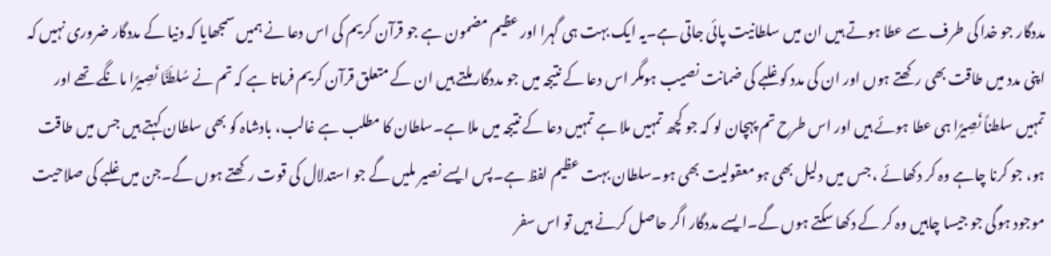مددگار جو خدا کی طرف سے عطا ہوتے ہیں ان میں سلطانیت پائی جاتی ہے۔یہ ایک بہت ہی گہرا اور عظیم مضمون ہے جو قرآن کریم کی اس دعا نے ہمیں سمجھایا کہ دنیا کے مددگار ضروری نہیں کہ اپنی مدد میں طاقت بھی رکھتے ہوں اور ان کی مدد کو غلبے کی ضمانت نصیب ہومگر اس دعا کے نتیجہ میں جو مددگار ملتے ہیں ان کے متعلق قرآن کریم فرماتا ہے کہ تم نے سُلطَنَّا نَصِيرًا مانگے تھے اور تمہیں سلطناً نَصِيرًا ہی عطا ہوئے ہیں اور اس طرح تم پہچان لو کہ جو کچھ تمہیں ملا ہے تمہیں دعا کے نتیجہ میں ملا ہے۔سلطان کا مطلب ہے غالب، بادشاہ کو بھی سلطان کہتے ہیں جس میں طاقت ہو، جو کرنا چاہے وہ کر دکھائے ، جس میں دلیل بھی ہو معقولیت بھی ہو۔سلطان بہت عظیم لفظ ہے۔پس ایسے نصیر ملیں گے جو استدلال کی قوت رکھتے ہوں گے۔جن میں غلبے کی صلاحیت موجود ہوگی جو جیسا چاہیں وہ کر کے دکھا سکتے ہوں گے۔ایسے مددگار اگر حاصل کرنے ہیں تو اس سفر